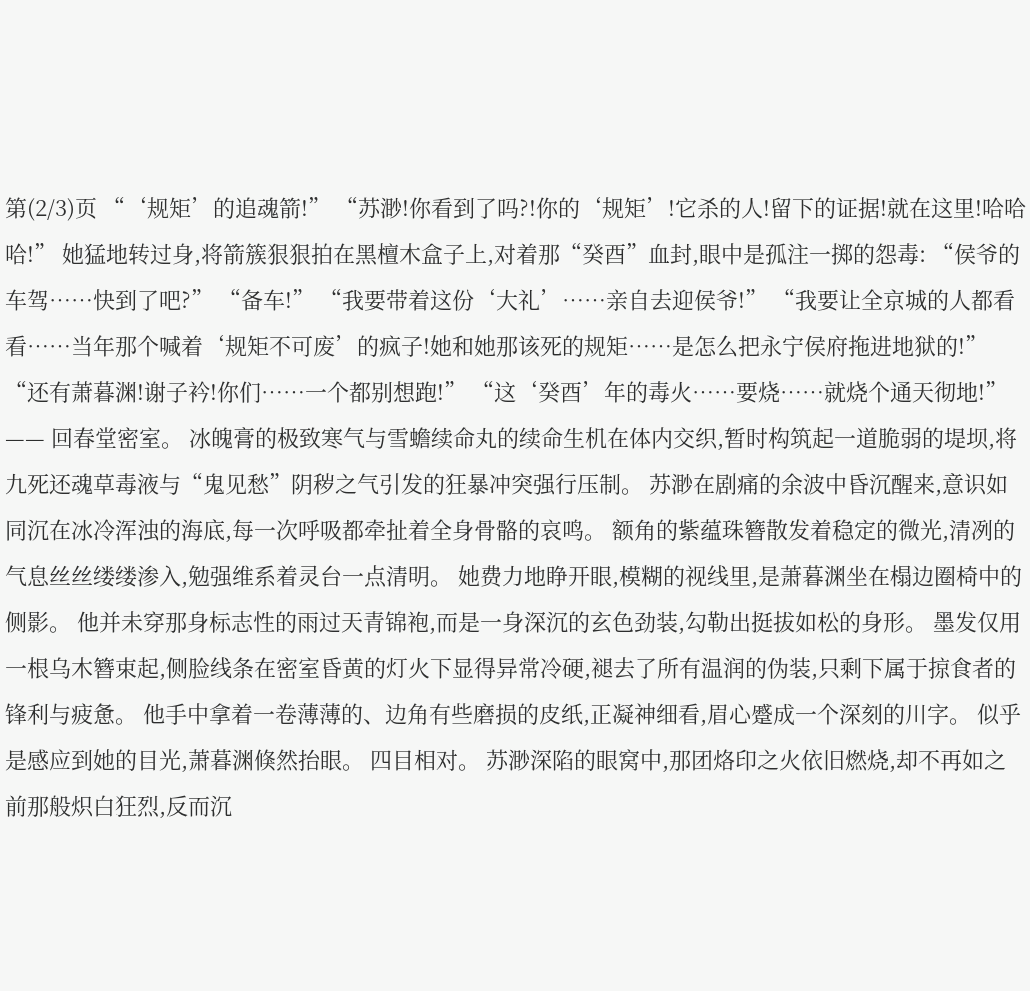第(2/3)页 “‘规矩’的追魂箭!” “苏渺!你看到了吗?!你的‘规矩’!它杀的人!留下的证据!就在这里!哈哈哈!” 她猛地转过身,将箭簇狠狠拍在黑檀木盒子上,对着那“癸酉”血封,眼中是孤注一掷的怨毒: “侯爷的车驾……快到了吧?” “备车!” “我要带着这份‘大礼’……亲自去迎侯爷!” “我要让全京城的人都看看……当年那个喊着‘规矩不可废’的疯子!她和她那该死的规矩……是怎么把永宁侯府拖进地狱的!” “还有萧暮渊!谢子衿!你们……一个都别想跑!” “这‘癸酉’年的毒火……要烧……就烧个通天彻地!” —— 回春堂密室。 冰魄膏的极致寒气与雪蟾续命丸的续命生机在体内交织,暂时构筑起一道脆弱的堤坝,将九死还魂草毒液与“鬼见愁”阴秽之气引发的狂暴冲突强行压制。 苏渺在剧痛的余波中昏沉醒来,意识如同沉在冰冷浑浊的海底,每一次呼吸都牵扯着全身骨骼的哀鸣。 额角的紫蕴珠簪散发着稳定的微光,清冽的气息丝丝缕缕渗入,勉强维系着灵台一点清明。 她费力地睁开眼,模糊的视线里,是萧暮渊坐在榻边圈椅中的侧影。 他并未穿那身标志性的雨过天青锦袍,而是一身深沉的玄色劲装,勾勒出挺拔如松的身形。 墨发仅用一根乌木簪束起,侧脸线条在密室昏黄的灯火下显得异常冷硬,褪去了所有温润的伪装,只剩下属于掠食者的锋利与疲惫。 他手中拿着一卷薄薄的、边角有些磨损的皮纸,正凝神细看,眉心蹙成一个深刻的川字。 似乎是感应到她的目光,萧暮渊倏然抬眼。 四目相对。 苏渺深陷的眼窝中,那团烙印之火依旧燃烧,却不再如之前那般炽白狂烈,反而沉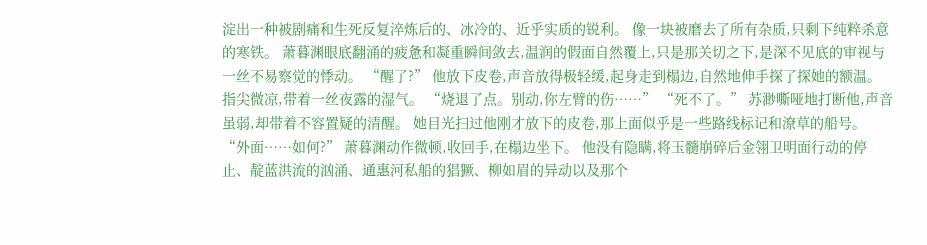淀出一种被剧痛和生死反复淬炼后的、冰冷的、近乎实质的锐利。 像一块被磨去了所有杂质,只剩下纯粹杀意的寒铁。 萧暮渊眼底翻涌的疲惫和凝重瞬间敛去,温润的假面自然覆上,只是那关切之下,是深不见底的审视与一丝不易察觉的悸动。 “醒了?” 他放下皮卷,声音放得极轻缓,起身走到榻边,自然地伸手探了探她的额温。 指尖微凉,带着一丝夜露的湿气。 “烧退了点。别动,你左臂的伤……” “死不了。” 苏渺嘶哑地打断他,声音虽弱,却带着不容置疑的清醒。 她目光扫过他刚才放下的皮卷,那上面似乎是一些路线标记和潦草的船号。 “外面……如何?” 萧暮渊动作微顿,收回手,在榻边坐下。 他没有隐瞒,将玉髓崩碎后金翎卫明面行动的停止、靛蓝洪流的汹涌、通惠河私船的猖獗、柳如眉的异动以及那个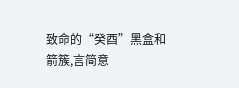致命的“癸酉”黑盒和箭簇,言简意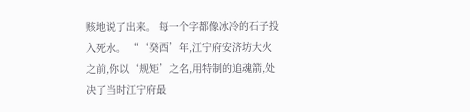赅地说了出来。 每一个字都像冰冷的石子投入死水。 “‘癸酉’年,江宁府安济坊大火之前,你以‘规矩’之名,用特制的追魂箭,处决了当时江宁府最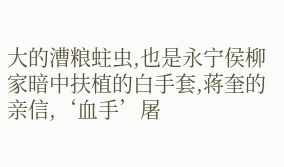大的漕粮蛀虫,也是永宁侯柳家暗中扶植的白手套,蒋奎的亲信,‘血手’屠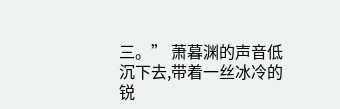三。” 萧暮渊的声音低沉下去,带着一丝冰冷的锐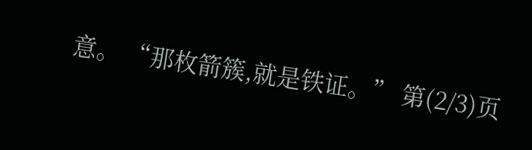意。 “那枚箭簇,就是铁证。” 第(2/3)页